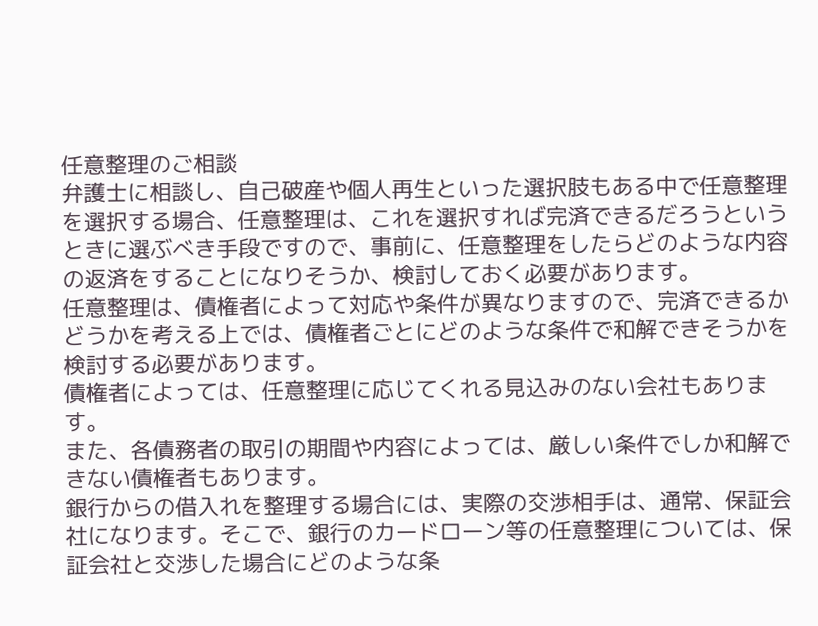任意整理のご相談
弁護士に相談し、自己破産や個人再生といった選択肢もある中で任意整理を選択する場合、任意整理は、これを選択すれば完済できるだろうというときに選ぶべき手段ですので、事前に、任意整理をしたらどのような内容の返済をすることになりそうか、検討しておく必要があります。
任意整理は、債権者によって対応や条件が異なりますので、完済できるかどうかを考える上では、債権者ごとにどのような条件で和解できそうかを検討する必要があります。
債権者によっては、任意整理に応じてくれる見込みのない会社もあります。
また、各債務者の取引の期間や内容によっては、厳しい条件でしか和解できない債権者もあります。
銀行からの借入れを整理する場合には、実際の交渉相手は、通常、保証会社になります。そこで、銀行のカードローン等の任意整理については、保証会社と交渉した場合にどのような条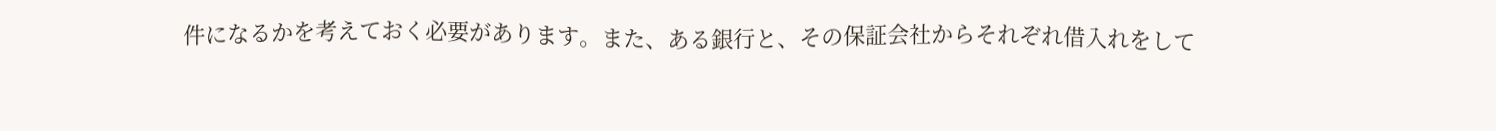件になるかを考えておく必要があります。また、ある銀行と、その保証会社からそれぞれ借入れをして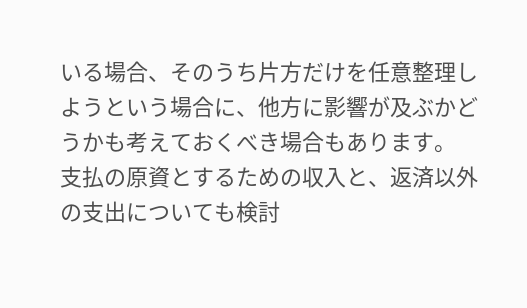いる場合、そのうち片方だけを任意整理しようという場合に、他方に影響が及ぶかどうかも考えておくべき場合もあります。
支払の原資とするための収入と、返済以外の支出についても検討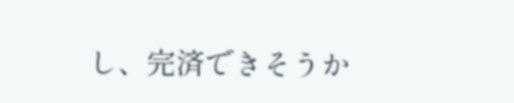し、完済できそうか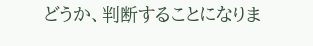どうか、判断することになりま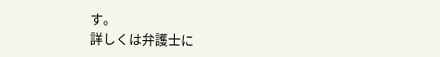す。
詳しくは弁護士に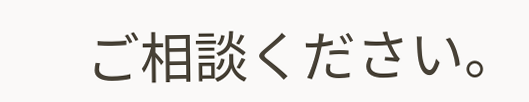ご相談ください。